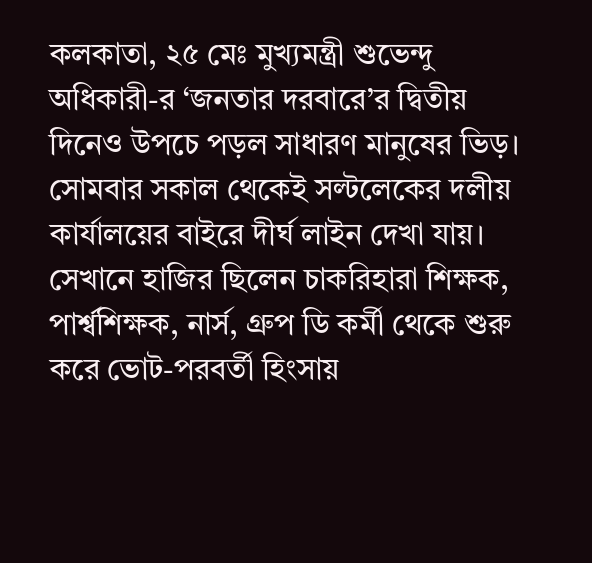কলকাতা, ২৫ মেঃ মুখ্যমন্ত্রী শুভেন্দু অধিকারী-র ‘জনতার দরবারে’র দ্বিতীয় দিনেও উপচে পড়ল সাধারণ মানুষের ভিড়। সোমবার সকাল থেকেই সল্টলেকের দলীয় কার্যালয়ের বাইরে দীর্ঘ লাইন দেখা যায়। সেখানে হাজির ছিলেন চাকরিহারা শিক্ষক, পার্শ্বশিক্ষক, নার্স, গ্রুপ ডি কর্মী থেকে শুরু করে ভোট-পরবর্তী হিংসায়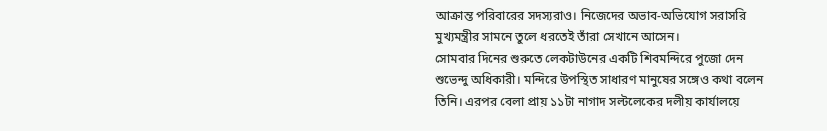আক্রান্ত পরিবারের সদস্যরাও। নিজেদের অভাব-অভিযোগ সরাসরি মুখ্যমন্ত্রীর সামনে তুলে ধরতেই তাঁরা সেখানে আসেন।
সোমবার দিনের শুরুতে লেকটাউনের একটি শিবমন্দিরে পুজো দেন শুভেন্দু অধিকারী। মন্দিরে উপস্থিত সাধারণ মানুষের সঙ্গেও কথা বলেন তিনি। এরপর বেলা প্রায় ১১টা নাগাদ সল্টলেকের দলীয় কার্যালয়ে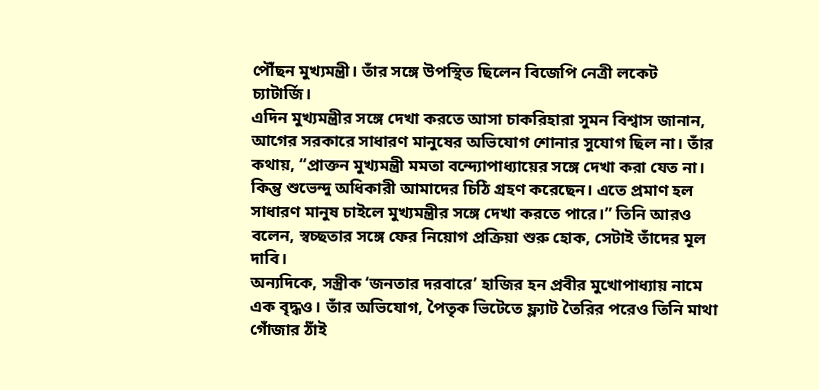পৌঁছন মুখ্যমন্ত্রী। তাঁর সঙ্গে উপস্থিত ছিলেন বিজেপি নেত্রী লকেট চ্যাটার্জি।
এদিন মুখ্যমন্ত্রীর সঙ্গে দেখা করতে আসা চাকরিহারা সুমন বিশ্বাস জানান, আগের সরকারে সাধারণ মানুষের অভিযোগ শোনার সুযোগ ছিল না। তাঁর কথায়, “প্রাক্তন মুখ্যমন্ত্রী মমতা বন্দ্যোপাধ্যায়ের সঙ্গে দেখা করা যেত না। কিন্তু শুভেন্দু অধিকারী আমাদের চিঠি গ্রহণ করেছেন। এতে প্রমাণ হল সাধারণ মানুষ চাইলে মুখ্যমন্ত্রীর সঙ্গে দেখা করতে পারে।” তিনি আরও বলেন, স্বচ্ছতার সঙ্গে ফের নিয়োগ প্রক্রিয়া শুরু হোক, সেটাই তাঁদের মূল দাবি।
অন্যদিকে, সস্ত্রীক ‘জনতার দরবারে’ হাজির হন প্রবীর মুখোপাধ্যায় নামে এক বৃদ্ধও। তাঁর অভিযোগ, পৈতৃক ভিটেতে ফ্ল্যাট তৈরির পরেও তিনি মাথা গোঁজার ঠাঁই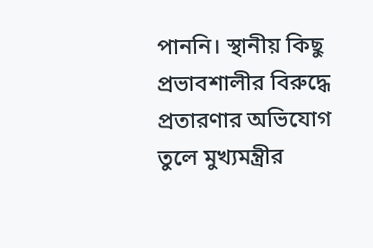পাননি। স্থানীয় কিছু প্রভাবশালীর বিরুদ্ধে প্রতারণার অভিযোগ তুলে মুখ্যমন্ত্রীর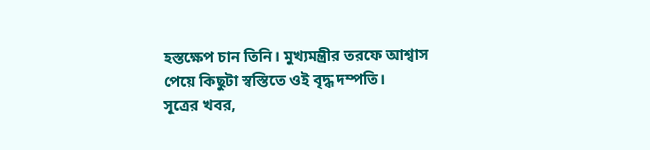হস্তক্ষেপ চান তিনি। মুখ্যমন্ত্রীর তরফে আশ্বাস পেয়ে কিছুটা স্বস্তিতে ওই বৃদ্ধ দম্পতি।
সূত্রের খবর,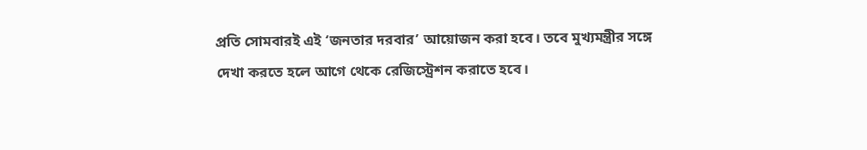প্রতি সোমবারই এই ‘জনতার দরবার’ আয়োজন করা হবে। তবে মুখ্যমন্ত্রীর সঙ্গে দেখা করতে হলে আগে থেকে রেজিস্ট্রেশন করাতে হবে।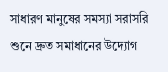সাধারণ মানুষের সমস্যা সরাসরি শুনে দ্রুত সমাধানের উদ্যোগ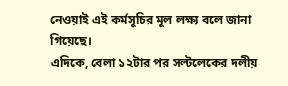নেওয়াই এই কর্মসূচির মূল লক্ষ্য বলে জানা গিয়েছে।
এদিকে, বেলা ১২টার পর সল্টলেকের দলীয়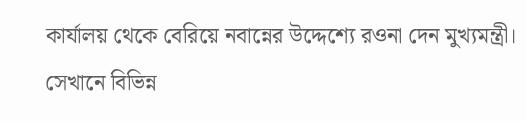কার্যালয় থেকে বেরিয়ে নবান্নের উদ্দেশ্যে রওনা দেন মুখ্যমন্ত্রী। সেখানে বিভিন্ন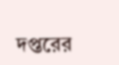দপ্তরের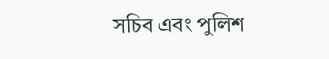সচিব এবং পুলিশ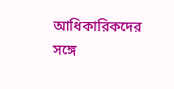আধিকারিকদের সঙ্গে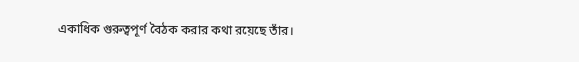একাধিক গুরুত্বপূর্ণ বৈঠক করার কথা রয়েছে তাঁর।